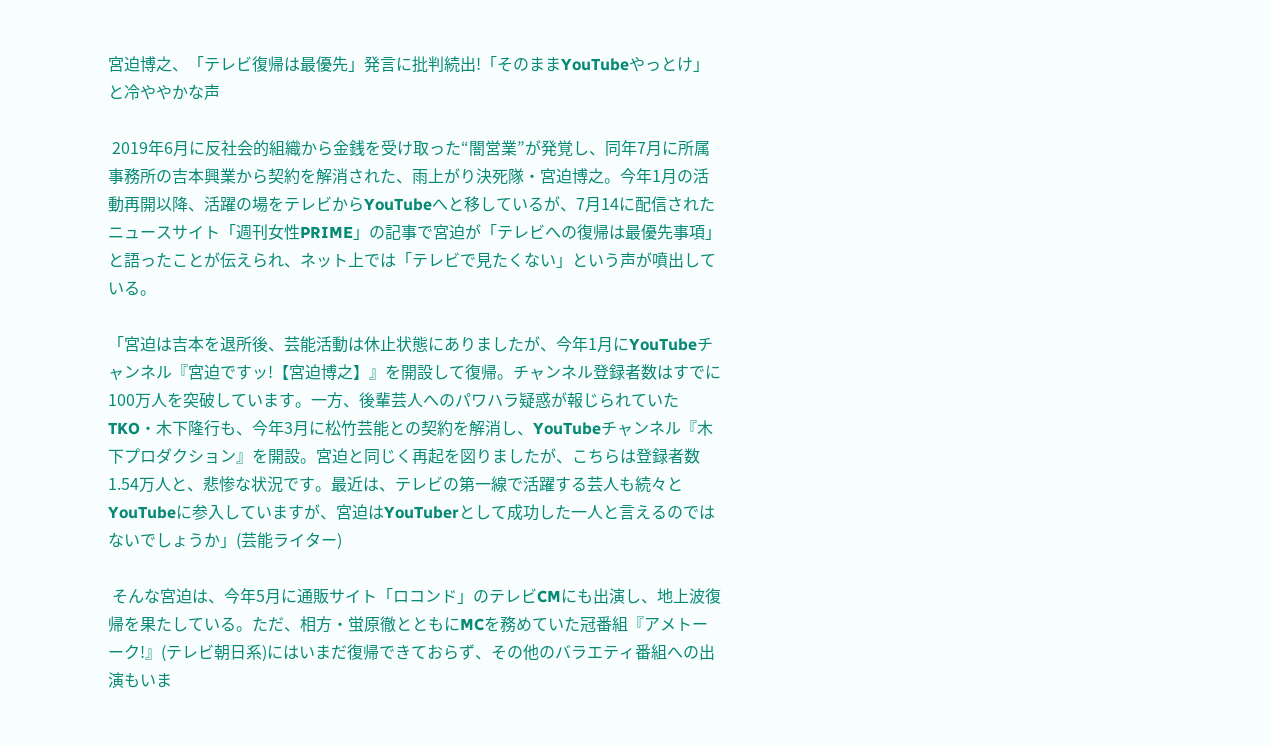宮迫博之、「テレビ復帰は最優先」発言に批判続出!「そのままYouTubeやっとけ」と冷ややかな声

 2019年6月に反社会的組織から金銭を受け取った“闇営業”が発覚し、同年7月に所属事務所の吉本興業から契約を解消された、雨上がり決死隊・宮迫博之。今年1月の活動再開以降、活躍の場をテレビからYouTubeへと移しているが、7月14に配信されたニュースサイト「週刊女性PRIME」の記事で宮迫が「テレビへの復帰は最優先事項」と語ったことが伝えられ、ネット上では「テレビで見たくない」という声が噴出している。

「宮迫は吉本を退所後、芸能活動は休止状態にありましたが、今年1月にYouTubeチャンネル『宮迫ですッ!【宮迫博之】』を開設して復帰。チャンネル登録者数はすでに100万人を突破しています。一方、後輩芸人へのパワハラ疑惑が報じられていたTKO・木下隆行も、今年3月に松竹芸能との契約を解消し、YouTubeチャンネル『木下プロダクション』を開設。宮迫と同じく再起を図りましたが、こちらは登録者数1.54万人と、悲惨な状況です。最近は、テレビの第一線で活躍する芸人も続々とYouTubeに参入していますが、宮迫はYouTuberとして成功した一人と言えるのではないでしょうか」(芸能ライター)

 そんな宮迫は、今年5月に通販サイト「ロコンド」のテレビCMにも出演し、地上波復帰を果たしている。ただ、相方・蛍原徹とともにMCを務めていた冠番組『アメトーーク!』(テレビ朝日系)にはいまだ復帰できておらず、その他のバラエティ番組への出演もいま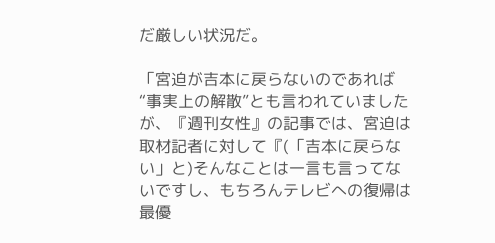だ厳しい状況だ。

「宮迫が吉本に戻らないのであれば“事実上の解散”とも言われていましたが、『週刊女性』の記事では、宮迫は取材記者に対して『(「吉本に戻らない」と)そんなことは一言も言ってないですし、もちろんテレビへの復帰は最優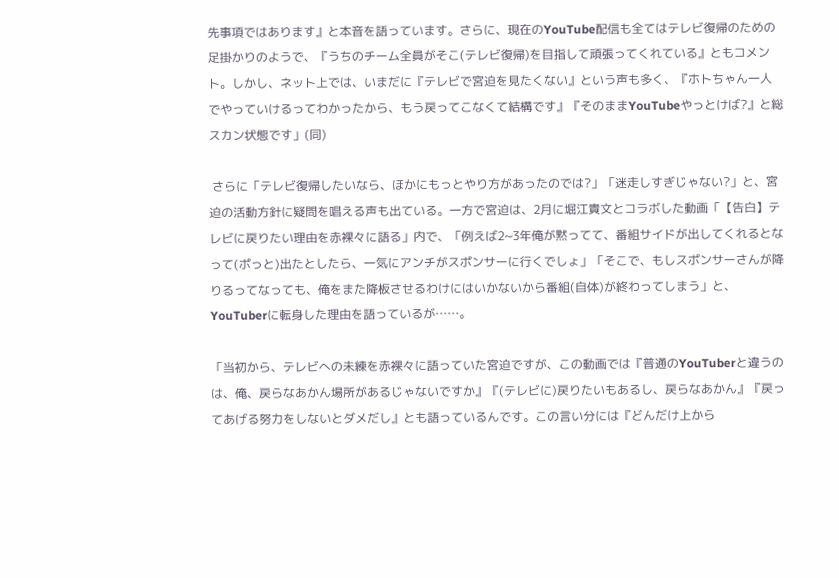先事項ではあります』と本音を語っています。さらに、現在のYouTube配信も全てはテレビ復帰のための足掛かりのようで、『うちのチーム全員がそこ(テレビ復帰)を目指して頑張ってくれている』ともコメント。しかし、ネット上では、いまだに『テレビで宮迫を見たくない』という声も多く、『ホトちゃん一人でやっていけるってわかったから、もう戻ってこなくて結構です』『そのままYouTubeやっとけば?』と総スカン状態です」(同)

 さらに「テレビ復帰したいなら、ほかにもっとやり方があったのでは?」「迷走しすぎじゃない?」と、宮迫の活動方針に疑問を唱える声も出ている。一方で宮迫は、2月に堀江貴文とコラボした動画「【告白】テレビに戻りたい理由を赤裸々に語る」内で、「例えば2~3年俺が黙ってて、番組サイドが出してくれるとなって(ポっと)出たとしたら、一気にアンチがスポンサーに行くでしょ」「そこで、もしスポンサーさんが降りるってなっても、俺をまた降板させるわけにはいかないから番組(自体)が終わってしまう」と、YouTuberに転身した理由を語っているが……。

「当初から、テレビへの未練を赤裸々に語っていた宮迫ですが、この動画では『普通のYouTuberと違うのは、俺、戻らなあかん場所があるじゃないですか』『(テレビに)戻りたいもあるし、戻らなあかん』『戻ってあげる努力をしないとダメだし』とも語っているんです。この言い分には『どんだけ上から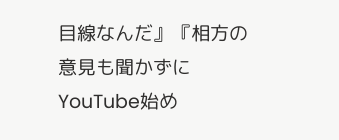目線なんだ』『相方の意見も聞かずにYouTube始め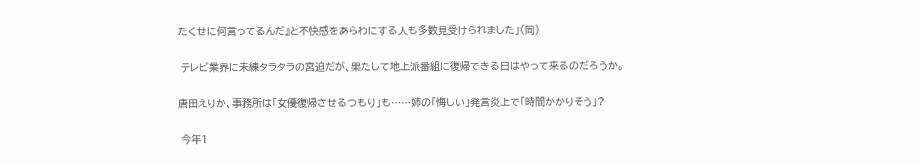たくせに何言ってるんだ』と不快感をあらわにする人も多数見受けられました」(同)

 テレビ業界に未練タラタラの宮迫だが、果たして地上派番組に復帰できる日はやって来るのだろうか。

唐田えりか、事務所は「女優復帰させるつもり」も……姉の「悔しい」発言炎上で「時間かかりそう」?

 今年1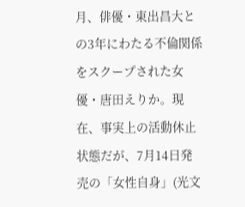月、俳優・東出昌大との3年にわたる不倫関係をスクープされた女優・唐田えりか。現在、事実上の活動休止状態だが、7月14日発売の「女性自身」(光文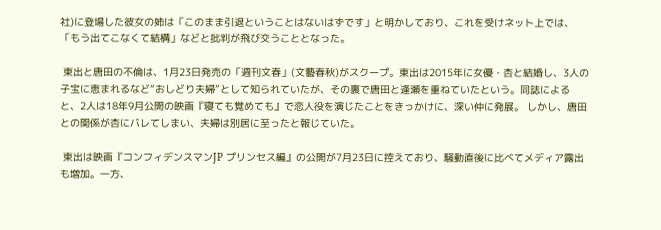社)に登場した彼女の姉は「このまま引退ということはないはずです」と明かしており、これを受けネット上では、「もう出てこなくて結構」などと批判が飛び交うこととなった。

 東出と唐田の不倫は、1月23日発売の「週刊文春」(文藝春秋)がスクープ。東出は2015年に女優・杏と結婚し、3人の子宝に恵まれるなど“おしどり夫婦”として知られていたが、その裏で唐田と逢瀬を重ねていたという。同誌によると、2人は18年9月公開の映画『寝ても覚めても』で恋人役を演じたことをきっかけに、深い仲に発展。 しかし、唐田との関係が杏にバレてしまい、夫婦は別居に至ったと報じていた。

 東出は映画『コンフィデンスマンJP プリンセス編』の公開が7月23日に控えており、騒動直後に比べてメディア露出も増加。一方、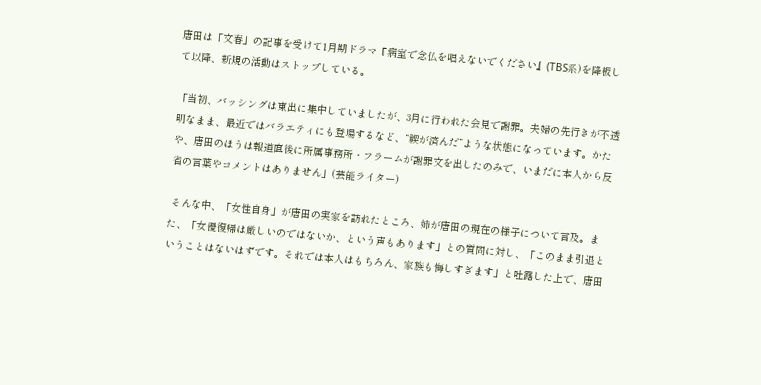唐田は「文春」の記事を受けて1月期ドラマ『病室で念仏を唱えないでください』(TBS系)を降板して以降、新規の活動はストップしている。

「当初、バッシングは東出に集中していましたが、3月に行われた会見で謝罪。夫婦の先行きが不透明なまま、最近ではバラエティにも登場するなど、“禊が済んだ”ような状態になっています。かたや、唐田のほうは報道直後に所属事務所・フラームが謝罪文を出したのみで、いまだに本人から反省の言葉やコメントはありません」(芸能ライター)

 そんな中、「女性自身」が唐田の実家を訪れたところ、姉が唐田の現在の様子について言及。また、「女優復帰は厳しいのではないか、という声もあります」との質問に対し、「このまま引退ということはないはずです。それでは本人はもちろん、家族も悔しすぎます」と吐露した上で、唐田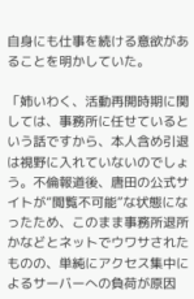自身にも仕事を続ける意欲があることを明かしていた。

「姉いわく、活動再開時期に関しては、事務所に任せているという話ですから、本人含め引退は視野に入れていないのでしょう。不倫報道後、唐田の公式サイトが“閲覧不可能”な状態になったため、このまま事務所退所かなどとネットでウワサされたものの、単純にアクセス集中によるサーバーへの負荷が原因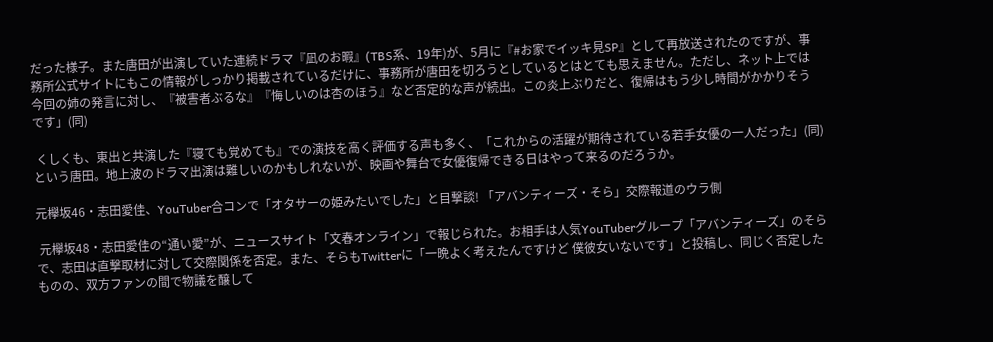だった様子。また唐田が出演していた連続ドラマ『凪のお暇』(TBS系、19年)が、5月に『#お家でイッキ見SP』として再放送されたのですが、事務所公式サイトにもこの情報がしっかり掲載されているだけに、事務所が唐田を切ろうとしているとはとても思えません。ただし、ネット上では今回の姉の発言に対し、『被害者ぶるな』『悔しいのは杏のほう』など否定的な声が続出。この炎上ぶりだと、復帰はもう少し時間がかかりそうです」(同)

 くしくも、東出と共演した『寝ても覚めても』での演技を高く評価する声も多く、「これからの活躍が期待されている若手女優の一人だった」(同)という唐田。地上波のドラマ出演は難しいのかもしれないが、映画や舞台で女優復帰できる日はやって来るのだろうか。

元欅坂46・志田愛佳、YouTuber合コンで「オタサーの姫みたいでした」と目撃談! 「アバンティーズ・そら」交際報道のウラ側

 元欅坂48・志田愛佳の“通い愛”が、ニュースサイト「文春オンライン」で報じられた。お相手は人気YouTuberグループ「アバンティーズ」のそらで、志田は直撃取材に対して交際関係を否定。また、そらもTwitterに「一晩よく考えたんですけど 僕彼女いないです」と投稿し、同じく否定したものの、双方ファンの間で物議を醸して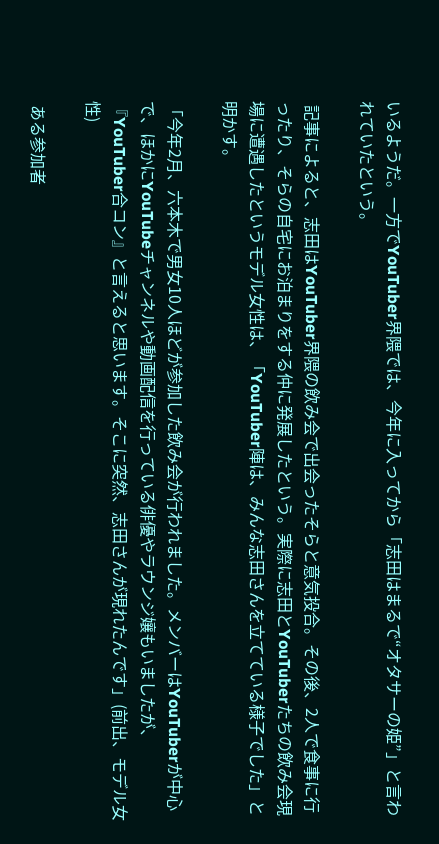いるようだ。一方でYouTuber界隈では、今年に入ってから「志田はまるで“オタサーの姫”」と言われていたという。

 記事によると、志田はYouTuber界隈の飲み会で出会ったそらと意気投合。その後、2人で食事に行ったり、そらの自宅にお泊まりをする仲に発展したという。実際に志田とYouTuberたちの飲み会現場に遭遇したというモデル女性は、「YouTuber陣は、みんな志田さんを立てている様子でした」と明かす。

「今年2月、六本木で男女10人ほどが参加した飲み会が行われました。メンバーはYouTuberが中心で、ほかにYouTubeチャンネルや動画配信を行っている俳優やラウンジ孃もいましたが、『YouTuber合コン』と言えると思います。そこに突然、志田さんが現れたんです」(前出、モデル女性)

 ある参加者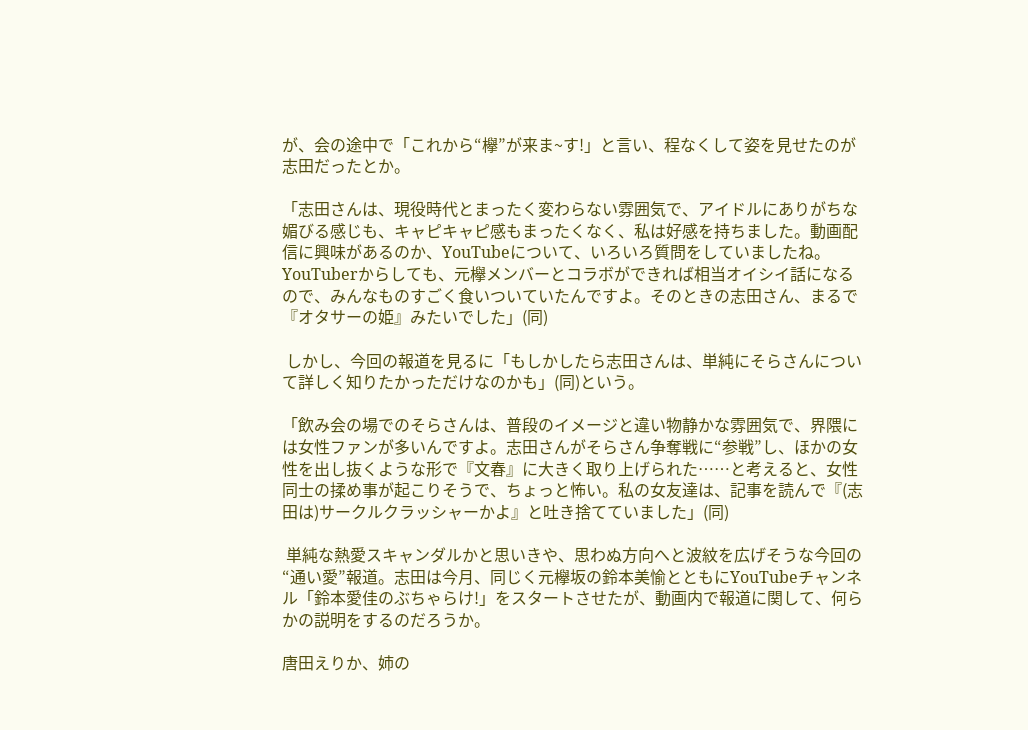が、会の途中で「これから“欅”が来ま~す!」と言い、程なくして姿を見せたのが志田だったとか。

「志田さんは、現役時代とまったく変わらない雰囲気で、アイドルにありがちな媚びる感じも、キャピキャピ感もまったくなく、私は好感を持ちました。動画配信に興味があるのか、YouTubeについて、いろいろ質問をしていましたね。YouTuberからしても、元欅メンバーとコラボができれば相当オイシイ話になるので、みんなものすごく食いついていたんですよ。そのときの志田さん、まるで『オタサーの姫』みたいでした」(同)

 しかし、今回の報道を見るに「もしかしたら志田さんは、単純にそらさんについて詳しく知りたかっただけなのかも」(同)という。

「飲み会の場でのそらさんは、普段のイメージと違い物静かな雰囲気で、界隈には女性ファンが多いんですよ。志田さんがそらさん争奪戦に“参戦”し、ほかの女性を出し抜くような形で『文春』に大きく取り上げられた……と考えると、女性同士の揉め事が起こりそうで、ちょっと怖い。私の女友達は、記事を読んで『(志田は)サークルクラッシャーかよ』と吐き捨てていました」(同)

 単純な熱愛スキャンダルかと思いきや、思わぬ方向へと波紋を広げそうな今回の“通い愛”報道。志田は今月、同じく元欅坂の鈴本美愉とともにYouTubeチャンネル「鈴本愛佳のぶちゃらけ!」をスタートさせたが、動画内で報道に関して、何らかの説明をするのだろうか。

唐田えりか、姉の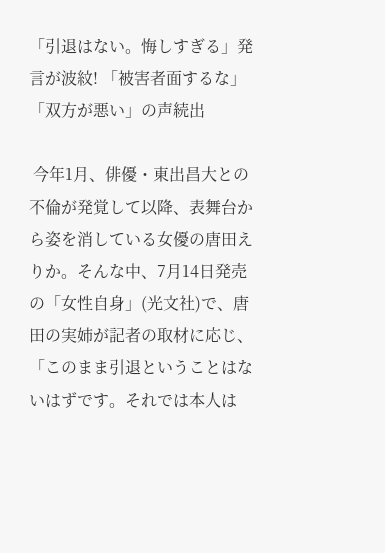「引退はない。悔しすぎる」発言が波紋! 「被害者面するな」「双方が悪い」の声続出

 今年1月、俳優・東出昌大との不倫が発覚して以降、表舞台から姿を消している女優の唐田えりか。そんな中、7月14日発売の「女性自身」(光文社)で、唐田の実姉が記者の取材に応じ、「このまま引退ということはないはずです。それでは本人は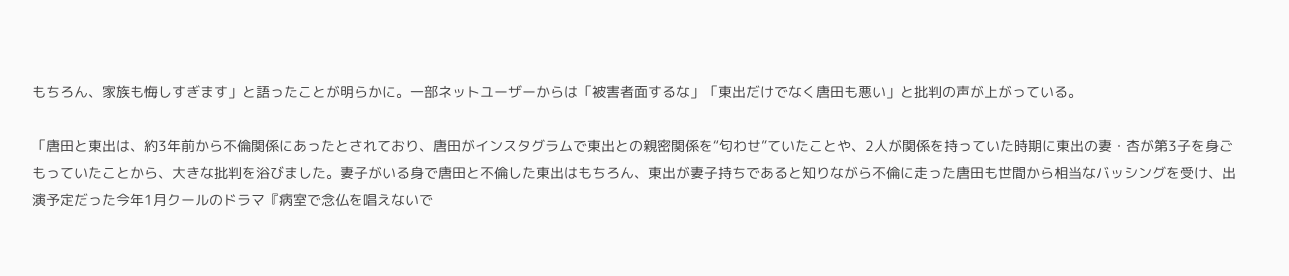もちろん、家族も悔しすぎます」と語ったことが明らかに。一部ネットユーザーからは「被害者面するな」「東出だけでなく唐田も悪い」と批判の声が上がっている。

「唐田と東出は、約3年前から不倫関係にあったとされており、唐田がインスタグラムで東出との親密関係を“匂わせ”ていたことや、2人が関係を持っていた時期に東出の妻・杏が第3子を身ごもっていたことから、大きな批判を浴びました。妻子がいる身で唐田と不倫した東出はもちろん、東出が妻子持ちであると知りながら不倫に走った唐田も世間から相当なバッシングを受け、出演予定だった今年1月クールのドラマ『病室で念仏を唱えないで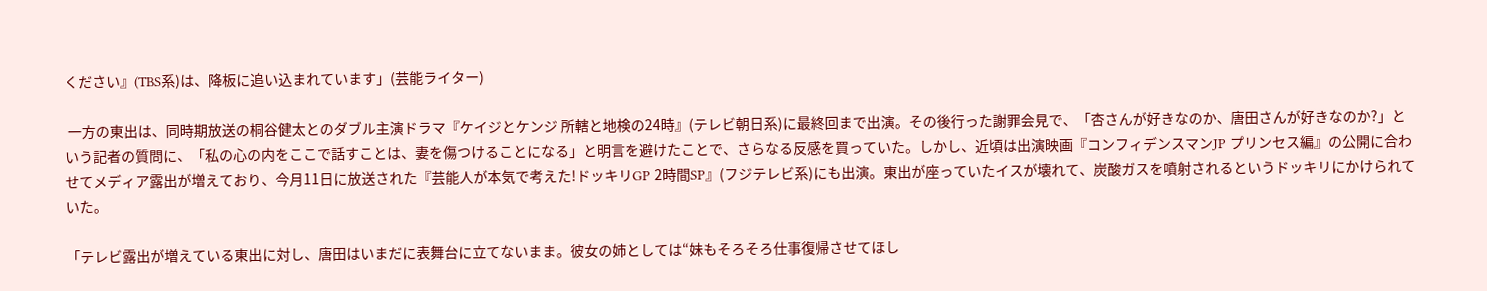ください』(TBS系)は、降板に追い込まれています」(芸能ライター)

 一方の東出は、同時期放送の桐谷健太とのダブル主演ドラマ『ケイジとケンジ 所轄と地検の24時』(テレビ朝日系)に最終回まで出演。その後行った謝罪会見で、「杏さんが好きなのか、唐田さんが好きなのか?」という記者の質問に、「私の心の内をここで話すことは、妻を傷つけることになる」と明言を避けたことで、さらなる反感を買っていた。しかし、近頃は出演映画『コンフィデンスマンJP プリンセス編』の公開に合わせてメディア露出が増えており、今月11日に放送された『芸能人が本気で考えた!ドッキリGP 2時間SP』(フジテレビ系)にも出演。東出が座っていたイスが壊れて、炭酸ガスを噴射されるというドッキリにかけられていた。

「テレビ露出が増えている東出に対し、唐田はいまだに表舞台に立てないまま。彼女の姉としては“妹もそろそろ仕事復帰させてほし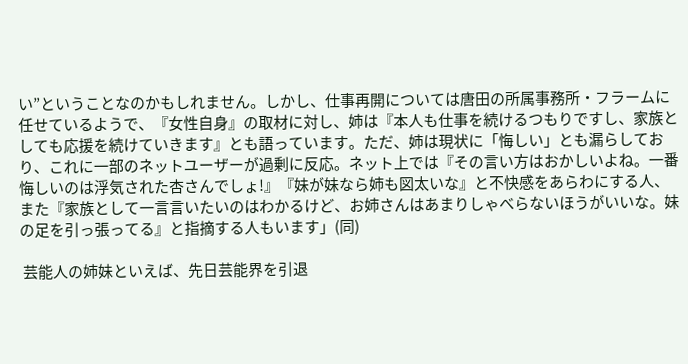い”ということなのかもしれません。しかし、仕事再開については唐田の所属事務所・フラームに任せているようで、『女性自身』の取材に対し、姉は『本人も仕事を続けるつもりですし、家族としても応援を続けていきます』とも語っています。ただ、姉は現状に「悔しい」とも漏らしており、これに一部のネットユーザーが過剰に反応。ネット上では『その言い方はおかしいよね。一番悔しいのは浮気された杏さんでしょ!』『妹が妹なら姉も図太いな』と不快感をあらわにする人、また『家族として一言言いたいのはわかるけど、お姉さんはあまりしゃべらないほうがいいな。妹の足を引っ張ってる』と指摘する人もいます」(同)

 芸能人の姉妹といえば、先日芸能界を引退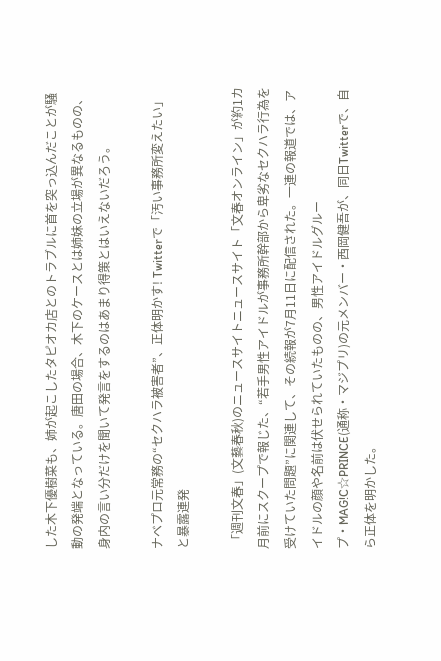した木下優樹菜も、姉が起こしたタピオカ店とのトラブルに首を突っ込んだことが騒動の発端となっている。唐田の場合、木下のケースとは姉妹の立場が異なるものの、身内の言い分だけを聞いて発言をするのはあまり得策とはいえないだろう。

ナベプロ元常務の“セクハラ被害者”、正体明かす! Twitterで「汚い事務所変えたい」と暴露連発

 「週刊文春」(文藝春秋)のニュースサイトニュースサイト「文春オンライン」が約1カ月前にスクープで報じた、“若手男性アイドルが事務所幹部から卑劣なセクハラ行為を受けていた問題”に関連して、その続報が7月11日に配信された。一連の報道では、アイドルの顔や名前は伏せられていたものの、男性アイドルグループ・MAG!C☆PRINCE(通称・マジプリ)の元メンバー・西岡健吾が、同日Twitterで、自ら正体を明かした。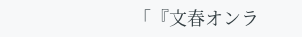「『文春オンラ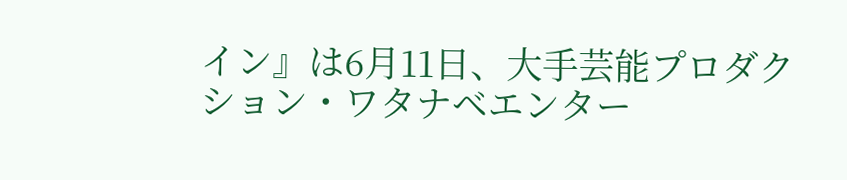イン』は6月11日、大手芸能プロダクション・ワタナベエンター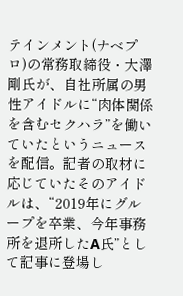テインメント(ナベプロ)の常務取締役・大澤剛氏が、自社所属の男性アイドルに“肉体関係を含むセクハラ”を働いていたというニュースを配信。記者の取材に応じていたそのアイドルは、“2019年にグループを卒業、今年事務所を退所したA氏”として記事に登場し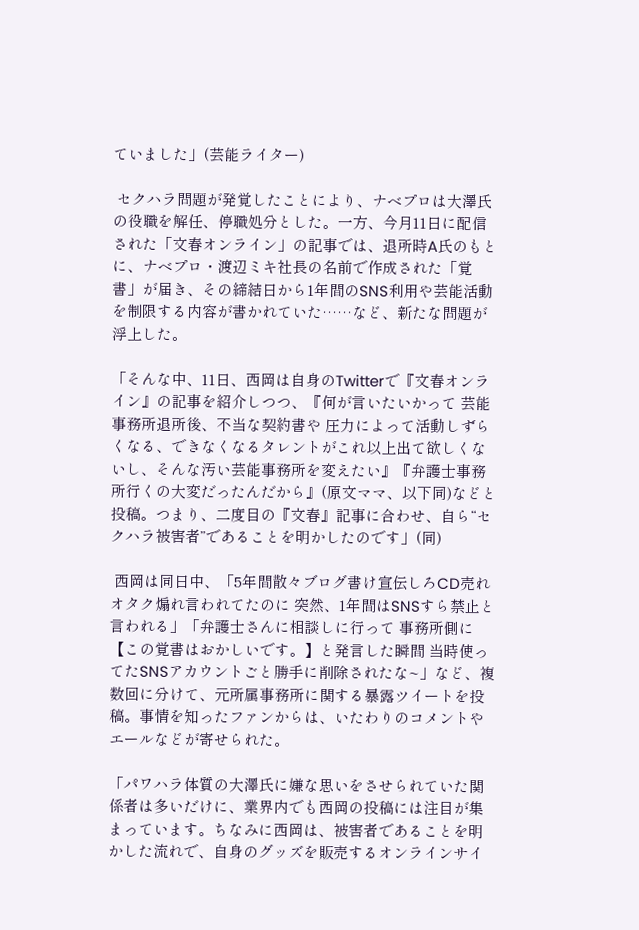ていました」(芸能ライター)

 セクハラ問題が発覚したことにより、ナベプロは大澤氏の役職を解任、停職処分とした。一方、今月11日に配信された「文春オンライン」の記事では、退所時A氏のもとに、ナベプロ・渡辺ミキ社長の名前で作成された「覚書」が届き、その締結日から1年間のSNS利用や芸能活動を制限する内容が書かれていた……など、新たな問題が浮上した。

「そんな中、11日、西岡は自身のTwitterで『文春オンライン』の記事を紹介しつつ、『何が言いたいかって 芸能事務所退所後、不当な契約書や 圧力によって活動しずらくなる、できなくなるタレントがこれ以上出て欲しくないし、そんな汚い芸能事務所を変えたい』『弁護士事務所行くの大変だったんだから』(原文ママ、以下同)などと投稿。つまり、二度目の『文春』記事に合わせ、自ら“セクハラ被害者”であることを明かしたのです」(同)

 西岡は同日中、「5年間散々ブログ書け宣伝しろCD売れオタク煽れ言われてたのに 突然、1年間はSNSすら禁止と言われる」「弁護士さんに相談しに行って 事務所側に【この覚書はおかしいです。】と発言した瞬間 当時使ってたSNSアカウントごと勝手に削除されたな~」など、複数回に分けて、元所属事務所に関する暴露ツイートを投稿。事情を知ったファンからは、いたわりのコメントやエールなどが寄せられた。

「パワハラ体質の大澤氏に嫌な思いをさせられていた関係者は多いだけに、業界内でも西岡の投稿には注目が集まっています。ちなみに西岡は、被害者であることを明かした流れで、自身のグッズを販売するオンラインサイ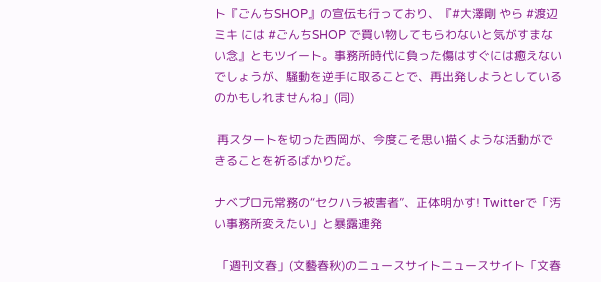ト『ごんちSHOP』の宣伝も行っており、『#大澤剛 やら #渡辺ミキ には #ごんちSHOP で買い物してもらわないと気がすまない念』ともツイート。事務所時代に負った傷はすぐには癒えないでしょうが、騒動を逆手に取ることで、再出発しようとしているのかもしれませんね」(同)

 再スタートを切った西岡が、今度こそ思い描くような活動ができることを祈るばかりだ。

ナベプロ元常務の“セクハラ被害者”、正体明かす! Twitterで「汚い事務所変えたい」と暴露連発

 「週刊文春」(文藝春秋)のニュースサイトニュースサイト「文春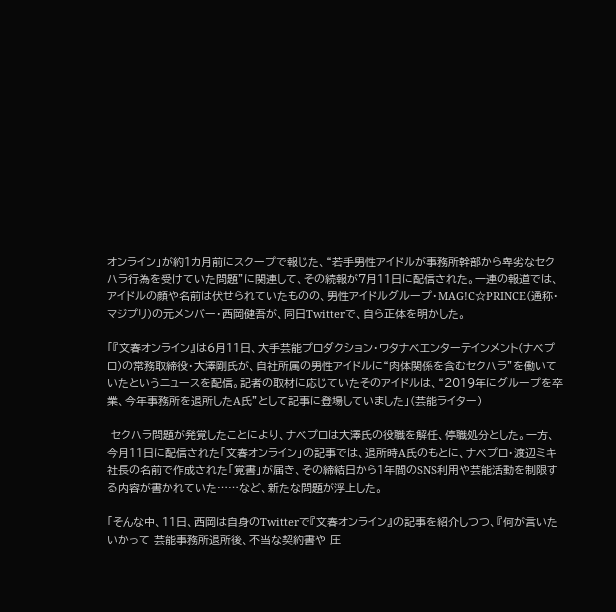オンライン」が約1カ月前にスクープで報じた、“若手男性アイドルが事務所幹部から卑劣なセクハラ行為を受けていた問題”に関連して、その続報が7月11日に配信された。一連の報道では、アイドルの顔や名前は伏せられていたものの、男性アイドルグループ・MAG!C☆PRINCE(通称・マジプリ)の元メンバー・西岡健吾が、同日Twitterで、自ら正体を明かした。

「『文春オンライン』は6月11日、大手芸能プロダクション・ワタナベエンターテインメント(ナベプロ)の常務取締役・大澤剛氏が、自社所属の男性アイドルに“肉体関係を含むセクハラ”を働いていたというニュースを配信。記者の取材に応じていたそのアイドルは、“2019年にグループを卒業、今年事務所を退所したA氏”として記事に登場していました」(芸能ライター)

 セクハラ問題が発覚したことにより、ナベプロは大澤氏の役職を解任、停職処分とした。一方、今月11日に配信された「文春オンライン」の記事では、退所時A氏のもとに、ナベプロ・渡辺ミキ社長の名前で作成された「覚書」が届き、その締結日から1年間のSNS利用や芸能活動を制限する内容が書かれていた……など、新たな問題が浮上した。

「そんな中、11日、西岡は自身のTwitterで『文春オンライン』の記事を紹介しつつ、『何が言いたいかって 芸能事務所退所後、不当な契約書や 圧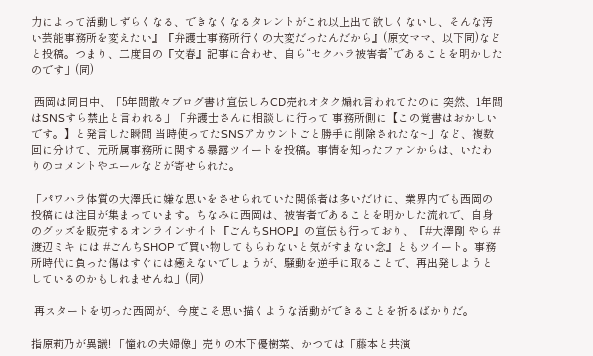力によって活動しずらくなる、できなくなるタレントがこれ以上出て欲しくないし、そんな汚い芸能事務所を変えたい』『弁護士事務所行くの大変だったんだから』(原文ママ、以下同)などと投稿。つまり、二度目の『文春』記事に合わせ、自ら“セクハラ被害者”であることを明かしたのです」(同)

 西岡は同日中、「5年間散々ブログ書け宣伝しろCD売れオタク煽れ言われてたのに 突然、1年間はSNSすら禁止と言われる」「弁護士さんに相談しに行って 事務所側に【この覚書はおかしいです。】と発言した瞬間 当時使ってたSNSアカウントごと勝手に削除されたな~」など、複数回に分けて、元所属事務所に関する暴露ツイートを投稿。事情を知ったファンからは、いたわりのコメントやエールなどが寄せられた。

「パワハラ体質の大澤氏に嫌な思いをさせられていた関係者は多いだけに、業界内でも西岡の投稿には注目が集まっています。ちなみに西岡は、被害者であることを明かした流れで、自身のグッズを販売するオンラインサイト『ごんちSHOP』の宣伝も行っており、『#大澤剛 やら #渡辺ミキ には #ごんちSHOP で買い物してもらわないと気がすまない念』ともツイート。事務所時代に負った傷はすぐには癒えないでしょうが、騒動を逆手に取ることで、再出発しようとしているのかもしれませんね」(同)

 再スタートを切った西岡が、今度こそ思い描くような活動ができることを祈るばかりだ。

指原莉乃が異議! 「憧れの夫婦像」売りの木下優樹菜、かつては「藤本と共演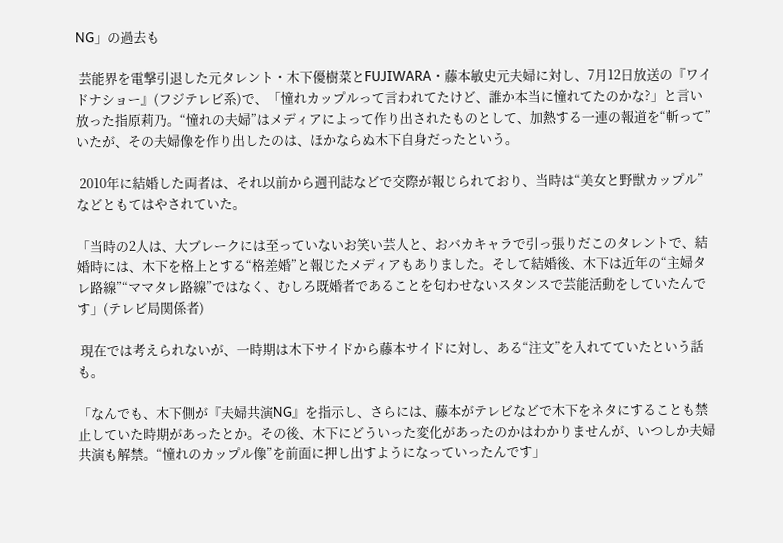NG」の過去も

 芸能界を電撃引退した元タレント・木下優樹菜とFUJIWARA・藤本敏史元夫婦に対し、7月12日放送の『ワイドナショー』(フジテレビ系)で、「憧れカップルって言われてたけど、誰か本当に憧れてたのかな?」と言い放った指原莉乃。“憧れの夫婦”はメディアによって作り出されたものとして、加熱する一連の報道を“斬って”いたが、その夫婦像を作り出したのは、ほかならぬ木下自身だったという。

 2010年に結婚した両者は、それ以前から週刊誌などで交際が報じられており、当時は“美女と野獣カップル”などともてはやされていた。

「当時の2人は、大ブレークには至っていないお笑い芸人と、おバカキャラで引っ張りだこのタレントで、結婚時には、木下を格上とする“格差婚”と報じたメディアもありました。そして結婚後、木下は近年の“主婦タレ路線”“ママタレ路線”ではなく、むしろ既婚者であることを匂わせないスタンスで芸能活動をしていたんです」(テレビ局関係者)

 現在では考えられないが、一時期は木下サイドから藤本サイドに対し、ある“注文”を入れてていたという話も。

「なんでも、木下側が『夫婦共演NG』を指示し、さらには、藤本がテレビなどで木下をネタにすることも禁止していた時期があったとか。その後、木下にどういった変化があったのかはわかりませんが、いつしか夫婦共演も解禁。“憧れのカップル像”を前面に押し出すようになっていったんです」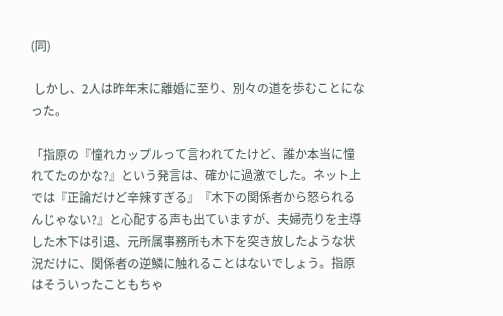(同)

 しかし、2人は昨年末に離婚に至り、別々の道を歩むことになった。

「指原の『憧れカップルって言われてたけど、誰か本当に憧れてたのかな?』という発言は、確かに過激でした。ネット上では『正論だけど辛辣すぎる』『木下の関係者から怒られるんじゃない?』と心配する声も出ていますが、夫婦売りを主導した木下は引退、元所属事務所も木下を突き放したような状況だけに、関係者の逆鱗に触れることはないでしょう。指原はそういったこともちゃ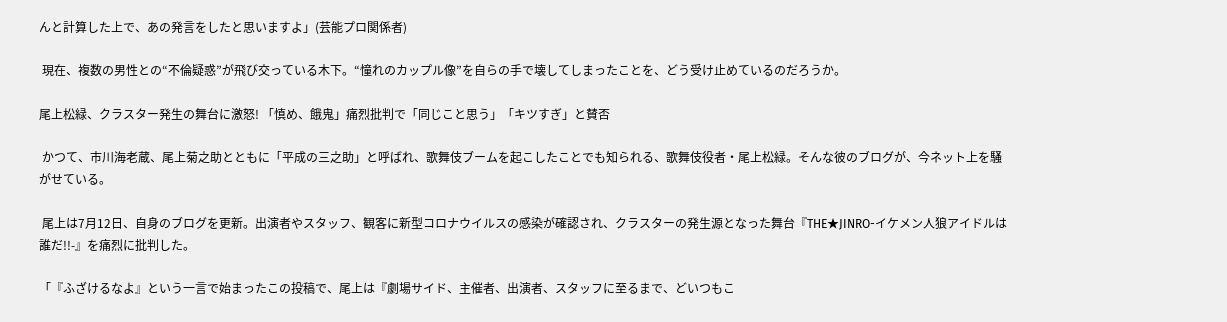んと計算した上で、あの発言をしたと思いますよ」(芸能プロ関係者)

 現在、複数の男性との“不倫疑惑”が飛び交っている木下。“憧れのカップル像”を自らの手で壊してしまったことを、どう受け止めているのだろうか。

尾上松緑、クラスター発生の舞台に激怒! 「慎め、餓鬼」痛烈批判で「同じこと思う」「キツすぎ」と賛否

 かつて、市川海老蔵、尾上菊之助とともに「平成の三之助」と呼ばれ、歌舞伎ブームを起こしたことでも知られる、歌舞伎役者・尾上松緑。そんな彼のブログが、今ネット上を騒がせている。

 尾上は7月12日、自身のブログを更新。出演者やスタッフ、観客に新型コロナウイルスの感染が確認され、クラスターの発生源となった舞台『THE★JINRO-イケメン人狼アイドルは誰だ!!-』を痛烈に批判した。

「『ふざけるなよ』という一言で始まったこの投稿で、尾上は『劇場サイド、主催者、出演者、スタッフに至るまで、どいつもこ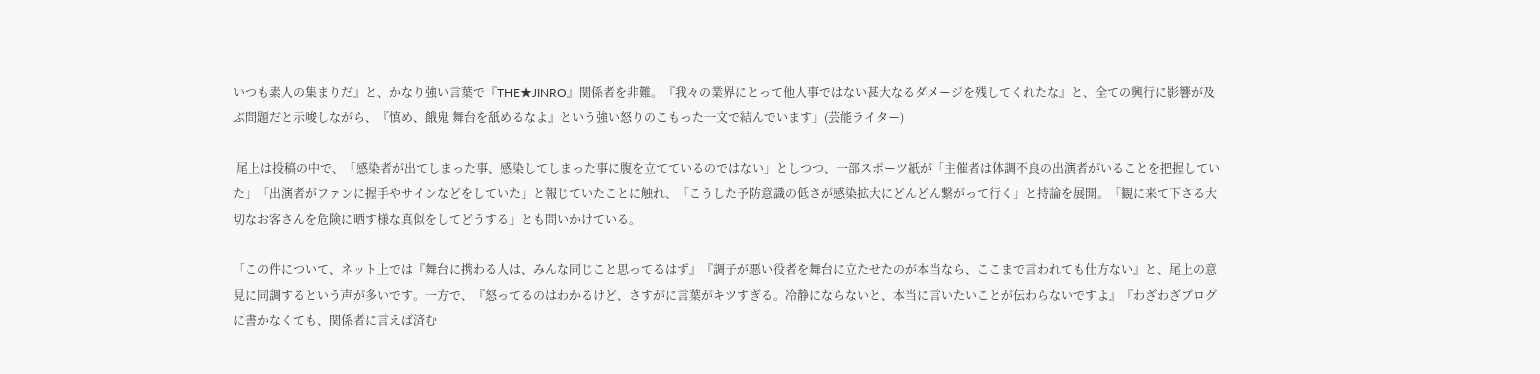いつも素人の集まりだ』と、かなり強い言葉で『THE★JINRO』関係者を非難。『我々の業界にとって他人事ではない甚大なるダメージを残してくれたな』と、全ての興行に影響が及ぶ問題だと示唆しながら、『慎め、餓鬼 舞台を舐めるなよ』という強い怒りのこもった一文で結んでいます」(芸能ライター)

 尾上は投稿の中で、「感染者が出てしまった事、感染してしまった事に腹を立てているのではない」としつつ、一部スポーツ紙が「主催者は体調不良の出演者がいることを把握していた」「出演者がファンに握手やサインなどをしていた」と報じていたことに触れ、「こうした予防意識の低さが感染拡大にどんどん繋がって行く」と持論を展開。「観に来て下さる大切なお客さんを危険に晒す様な真似をしてどうする」とも問いかけている。

「この件について、ネット上では『舞台に携わる人は、みんな同じこと思ってるはず』『調子が悪い役者を舞台に立たせたのが本当なら、ここまで言われても仕方ない』と、尾上の意見に同調するという声が多いです。一方で、『怒ってるのはわかるけど、さすがに言葉がキツすぎる。冷静にならないと、本当に言いたいことが伝わらないですよ』『わざわざブログに書かなくても、関係者に言えば済む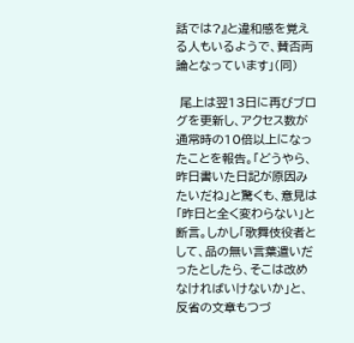話では?』と違和感を覚える人もいるようで、賛否両論となっています」(同)

 尾上は翌13日に再びブログを更新し、アクセス数が通常時の10倍以上になったことを報告。「どうやら、昨日書いた日記が原因みたいだね」と驚くも、意見は「昨日と全く変わらない」と断言。しかし「歌舞伎役者として、品の無い言葉遣いだったとしたら、そこは改めなければいけないか」と、反省の文章もつづ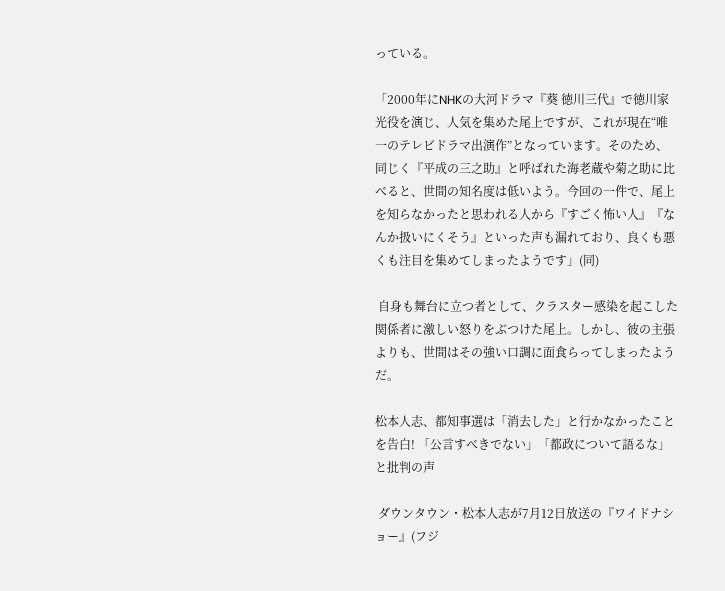っている。

「2000年にNHKの大河ドラマ『葵 徳川三代』で徳川家光役を演じ、人気を集めた尾上ですが、これが現在“唯一のテレビドラマ出演作”となっています。そのため、同じく『平成の三之助』と呼ばれた海老蔵や菊之助に比べると、世間の知名度は低いよう。今回の一件で、尾上を知らなかったと思われる人から『すごく怖い人』『なんか扱いにくそう』といった声も漏れており、良くも悪くも注目を集めてしまったようです」(同)

 自身も舞台に立つ者として、クラスター感染を起こした関係者に激しい怒りをぶつけた尾上。しかし、彼の主張よりも、世間はその強い口調に面食らってしまったようだ。

松本人志、都知事選は「消去した」と行かなかったことを告白! 「公言すべきでない」「都政について語るな」と批判の声

 ダウンタウン・松本人志が7月12日放送の『ワイドナショー』(フジ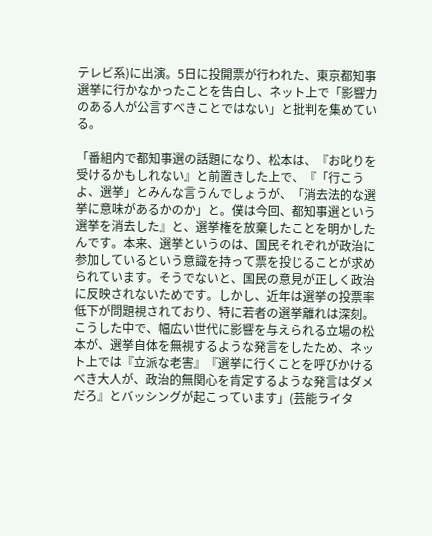テレビ系)に出演。5日に投開票が行われた、東京都知事選挙に行かなかったことを告白し、ネット上で「影響力のある人が公言すべきことではない」と批判を集めている。

「番組内で都知事選の話題になり、松本は、『お叱りを受けるかもしれない』と前置きした上で、『「行こうよ、選挙」とみんな言うんでしょうが、「消去法的な選挙に意味があるかのか」と。僕は今回、都知事選という選挙を消去した』と、選挙権を放棄したことを明かしたんです。本来、選挙というのは、国民それぞれが政治に参加しているという意識を持って票を投じることが求められています。そうでないと、国民の意見が正しく政治に反映されないためです。しかし、近年は選挙の投票率低下が問題視されており、特に若者の選挙離れは深刻。こうした中で、幅広い世代に影響を与えられる立場の松本が、選挙自体を無視するような発言をしたため、ネット上では『立派な老害』『選挙に行くことを呼びかけるべき大人が、政治的無関心を肯定するような発言はダメだろ』とバッシングが起こっています」(芸能ライタ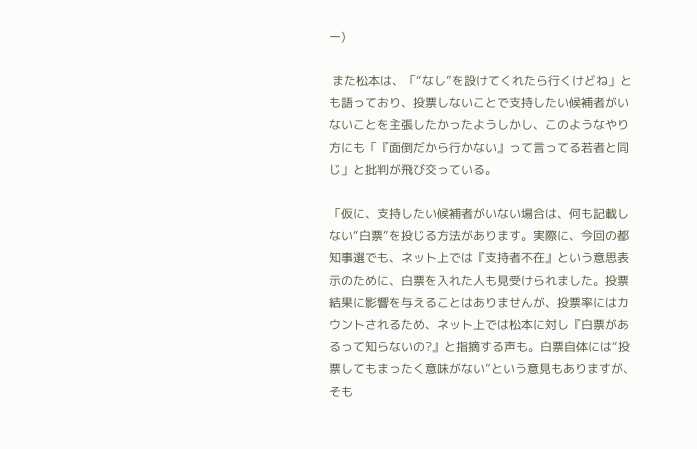ー)

 また松本は、「“なし”を設けてくれたら行くけどね」とも語っており、投票しないことで支持したい候補者がいないことを主張したかったようしかし、このようなやり方にも「『面倒だから行かない』って言ってる若者と同じ」と批判が飛び交っている。

「仮に、支持したい候補者がいない場合は、何も記載しない“白票”を投じる方法があります。実際に、今回の都知事選でも、ネット上では『支持者不在』という意思表示のために、白票を入れた人も見受けられました。投票結果に影響を与えることはありませんが、投票率にはカウントされるため、ネット上では松本に対し『白票があるって知らないの?』と指摘する声も。白票自体には“投票してもまったく意味がない”という意見もありますが、そも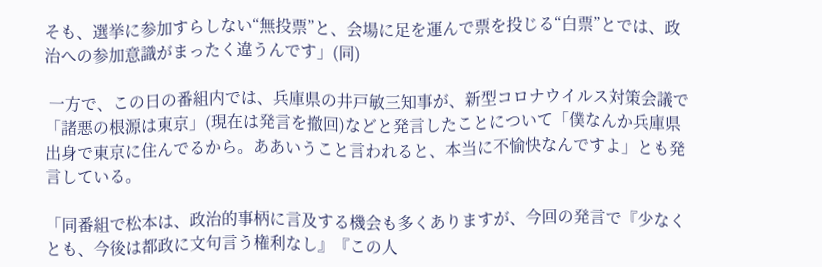そも、選挙に参加すらしない“無投票”と、会場に足を運んで票を投じる“白票”とでは、政治への参加意識がまったく違うんです」(同)

 一方で、この日の番組内では、兵庫県の井戸敏三知事が、新型コロナウイルス対策会議で「諸悪の根源は東京」(現在は発言を撤回)などと発言したことについて「僕なんか兵庫県出身で東京に住んでるから。ああいうこと言われると、本当に不愉快なんですよ」とも発言している。

「同番組で松本は、政治的事柄に言及する機会も多くありますが、今回の発言で『少なくとも、今後は都政に文句言う権利なし』『この人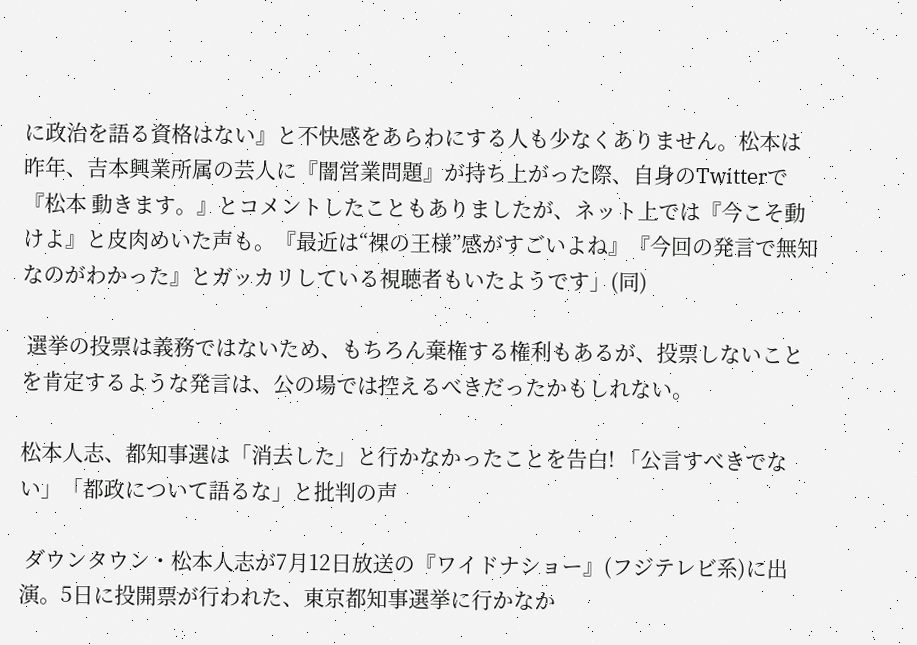に政治を語る資格はない』と不快感をあらわにする人も少なくありません。松本は昨年、吉本興業所属の芸人に『闇営業問題』が持ち上がった際、自身のTwitterで『松本 動きます。』とコメントしたこともありましたが、ネット上では『今こそ動けよ』と皮肉めいた声も。『最近は“裸の王様”感がすごいよね』『今回の発言で無知なのがわかった』とガッカリしている視聴者もいたようです」(同)

 選挙の投票は義務ではないため、もちろん棄権する権利もあるが、投票しないことを肯定するような発言は、公の場では控えるべきだったかもしれない。

松本人志、都知事選は「消去した」と行かなかったことを告白! 「公言すべきでない」「都政について語るな」と批判の声

 ダウンタウン・松本人志が7月12日放送の『ワイドナショー』(フジテレビ系)に出演。5日に投開票が行われた、東京都知事選挙に行かなか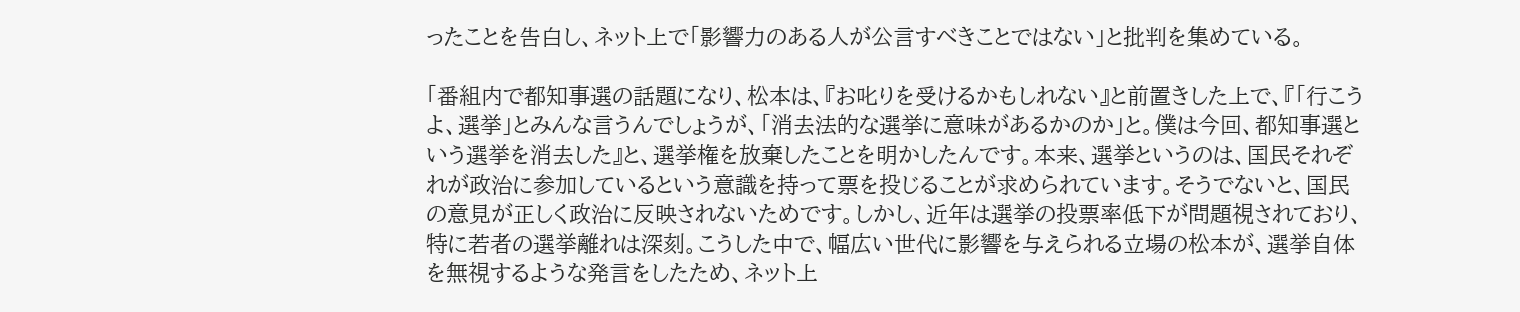ったことを告白し、ネット上で「影響力のある人が公言すべきことではない」と批判を集めている。

「番組内で都知事選の話題になり、松本は、『お叱りを受けるかもしれない』と前置きした上で、『「行こうよ、選挙」とみんな言うんでしょうが、「消去法的な選挙に意味があるかのか」と。僕は今回、都知事選という選挙を消去した』と、選挙権を放棄したことを明かしたんです。本来、選挙というのは、国民それぞれが政治に参加しているという意識を持って票を投じることが求められています。そうでないと、国民の意見が正しく政治に反映されないためです。しかし、近年は選挙の投票率低下が問題視されており、特に若者の選挙離れは深刻。こうした中で、幅広い世代に影響を与えられる立場の松本が、選挙自体を無視するような発言をしたため、ネット上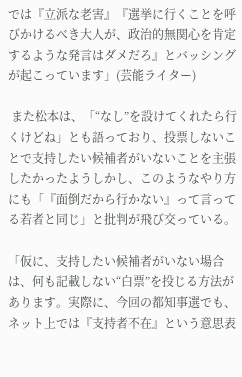では『立派な老害』『選挙に行くことを呼びかけるべき大人が、政治的無関心を肯定するような発言はダメだろ』とバッシングが起こっています」(芸能ライター)

 また松本は、「“なし”を設けてくれたら行くけどね」とも語っており、投票しないことで支持したい候補者がいないことを主張したかったようしかし、このようなやり方にも「『面倒だから行かない』って言ってる若者と同じ」と批判が飛び交っている。

「仮に、支持したい候補者がいない場合は、何も記載しない“白票”を投じる方法があります。実際に、今回の都知事選でも、ネット上では『支持者不在』という意思表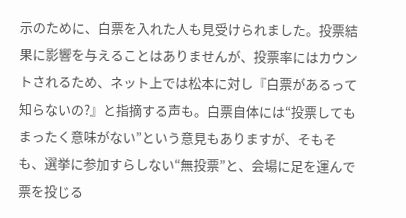示のために、白票を入れた人も見受けられました。投票結果に影響を与えることはありませんが、投票率にはカウントされるため、ネット上では松本に対し『白票があるって知らないの?』と指摘する声も。白票自体には“投票してもまったく意味がない”という意見もありますが、そもそも、選挙に参加すらしない“無投票”と、会場に足を運んで票を投じる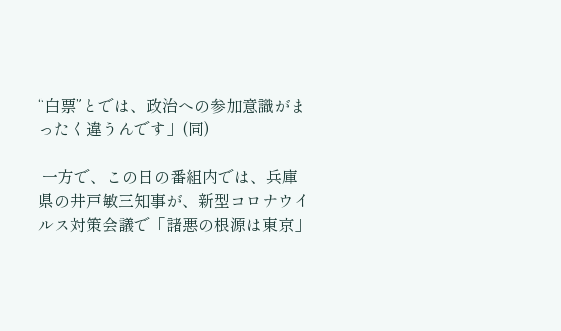“白票”とでは、政治への参加意識がまったく違うんです」(同)

 一方で、この日の番組内では、兵庫県の井戸敏三知事が、新型コロナウイルス対策会議で「諸悪の根源は東京」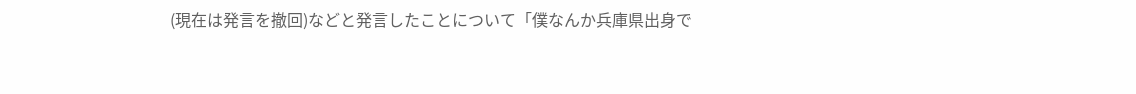(現在は発言を撤回)などと発言したことについて「僕なんか兵庫県出身で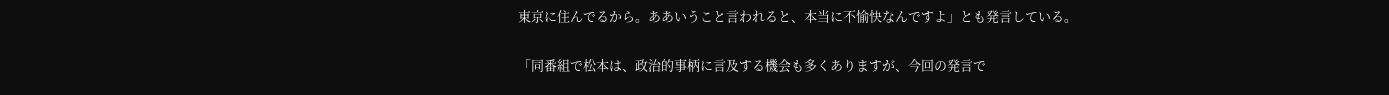東京に住んでるから。ああいうこと言われると、本当に不愉快なんですよ」とも発言している。

「同番組で松本は、政治的事柄に言及する機会も多くありますが、今回の発言で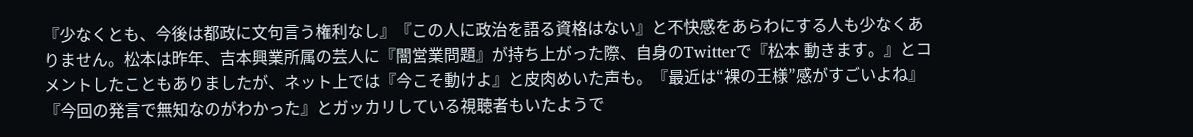『少なくとも、今後は都政に文句言う権利なし』『この人に政治を語る資格はない』と不快感をあらわにする人も少なくありません。松本は昨年、吉本興業所属の芸人に『闇営業問題』が持ち上がった際、自身のTwitterで『松本 動きます。』とコメントしたこともありましたが、ネット上では『今こそ動けよ』と皮肉めいた声も。『最近は“裸の王様”感がすごいよね』『今回の発言で無知なのがわかった』とガッカリしている視聴者もいたようで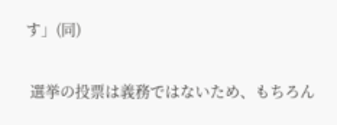す」(同)

 選挙の投票は義務ではないため、もちろん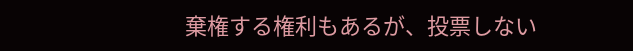棄権する権利もあるが、投票しない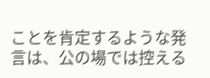ことを肯定するような発言は、公の場では控える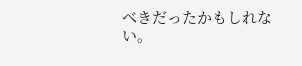べきだったかもしれない。